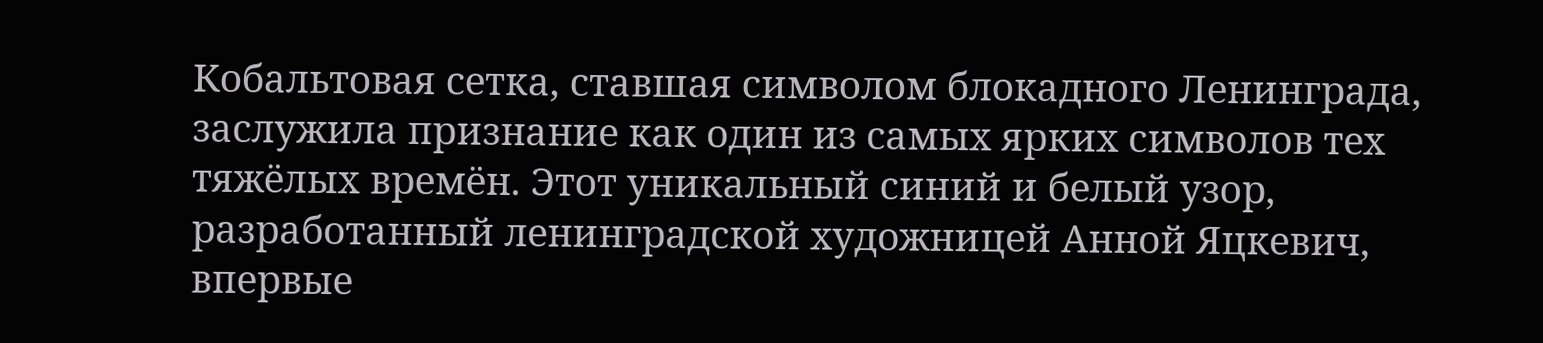Кобальтовая сетка, ставшая символом блокадного Ленинграда, заслужила признание как один из самых ярких символов тех тяжёлых времён. Этот уникальный синий и белый узор, разработанный ленинградской художницей Анной Яцкевич, впервые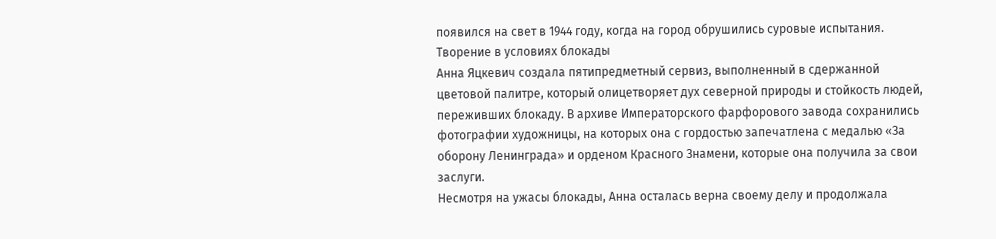появился на свет в 1944 году, когда на город обрушились суровые испытания.
Творение в условиях блокады
Анна Яцкевич создала пятипредметный сервиз, выполненный в сдержанной цветовой палитре, который олицетворяет дух северной природы и стойкость людей, переживших блокаду. В архиве Императорского фарфорового завода сохранились фотографии художницы, на которых она с гордостью запечатлена с медалью «За оборону Ленинграда» и орденом Красного Знамени, которые она получила за свои заслуги.
Несмотря на ужасы блокады, Анна осталась верна своему делу и продолжала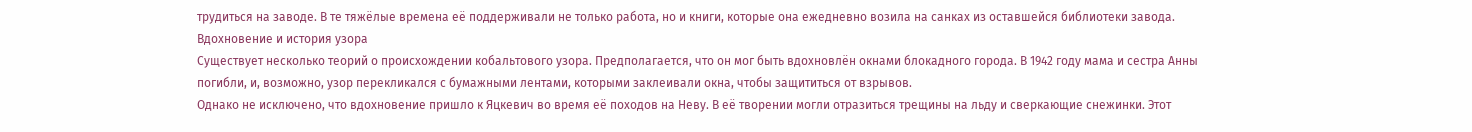трудиться на заводе. В те тяжёлые времена её поддерживали не только работа, но и книги, которые она ежедневно возила на санках из оставшейся библиотеки завода.
Вдохновение и история узора
Существует несколько теорий о происхождении кобальтового узора. Предполагается, что он мог быть вдохновлён окнами блокадного города. В 1942 году мама и сестра Анны погибли, и, возможно, узор перекликался с бумажными лентами, которыми заклеивали окна, чтобы защититься от взрывов.
Однако не исключено, что вдохновение пришло к Яцкевич во время её походов на Неву. В её творении могли отразиться трещины на льду и сверкающие снежинки. Этот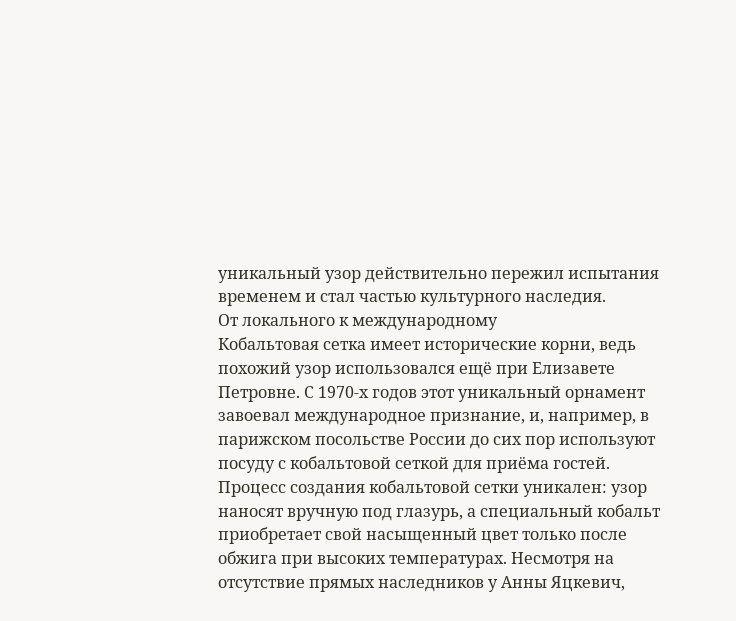уникальный узор действительно пережил испытания временем и стал частью культурного наследия.
От локального к международному
Кобальтовая сетка имеет исторические корни, ведь похожий узор использовался ещё при Елизавете Петровне. С 1970-х годов этот уникальный орнамент завоевал международное признание, и, например, в парижском посольстве России до сих пор используют посуду с кобальтовой сеткой для приёма гостей.
Процесс создания кобальтовой сетки уникален: узор наносят вручную под глазурь, а специальный кобальт приобретает свой насыщенный цвет только после обжига при высоких температурах. Несмотря на отсутствие прямых наследников у Анны Яцкевич,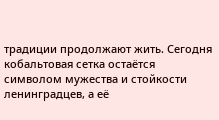традиции продолжают жить. Сегодня кобальтовая сетка остаётся символом мужества и стойкости ленинградцев, а её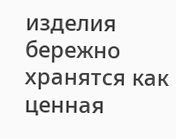изделия бережно хранятся как ценная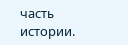часть истории.